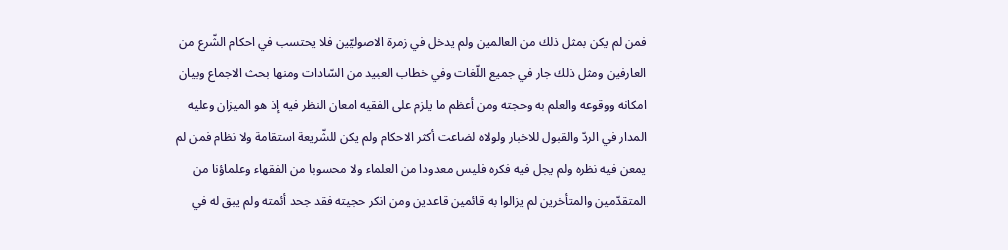فمن لم يكن بمثل ذلك من العالمين ولم يدخل في زمرة الاصوليّين فلا يحتسب في احكام الشّرع من العارفين ومثل ذلك جار في جميع اللّغات وفي خطاب العبيد من السّادات ومنها بحث الاجماع وبيان امكانه ووقوعه والعلم به وحجته ومن أعظم ما يلزم على الفقيه امعان النظر فيه إذ هو الميزان وعليه المدار في الردّ والقبول للاخبار ولولاه لضاعت أكثر الاحكام ولم يكن للشّريعة استقامة ولا نظام فمن لم يمعن فيه نظره ولم يجل فيه فكره فليس معدودا من العلماء ولا محسوبا من الفقهاء وعلماؤنا من المتقدّمين والمتأخرين لم يزالوا به قائمين قاعدين ومن انكر حجيته فقد جحد أئمته ولم يبق له في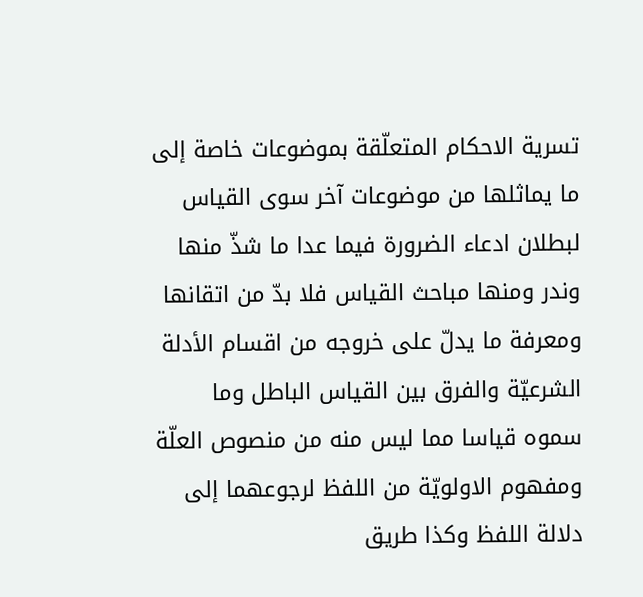تسرية الاحكام المتعلّقة بموضوعات خاصة إلى ما يماثلها من موضوعات آخر سوى القياس لبطلان ادعاء الضرورة فيما عدا ما شذّ منها وندر ومنها مباحث القياس فلا بدّ من اتقانها ومعرفة ما يدلّ على خروجه من اقسام الأدلة الشرعيّة والفرق بين القياس الباطل وما سموه قياسا مما ليس منه من منصوص العلّة ومفهوم الاولويّة من اللفظ لرجوعهما إلى دلالة اللفظ وكذا طريق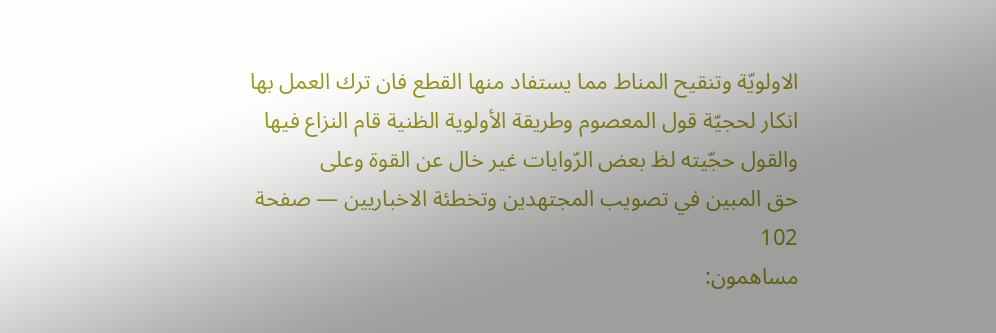الاولويّة وتنقيح المناط مما يستفاد منها القطع فان ترك العمل بها انكار لحجيّة قول المعصوم وطريقة الأولوية الظنية قام النزاع فيها والقول حجّيته لظ بعض الرّوايات غير خال عن القوة وعلى
حق المبين في تصويب المجتهدين وتخطئة الاخباريين — صفحة 102
مساهمون: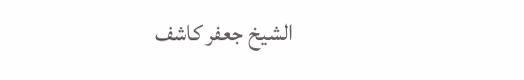الشيخ جعفر كاشف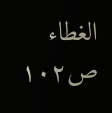الغطاء
ص١٠٢